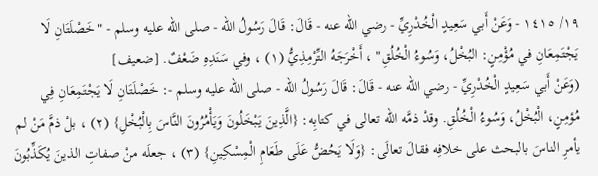١٩/ ١٤١٥ - وَعَنْ أَبي سَعِيدٍ الْخُدْرِيِّ - رضي الله عنه - قَالَ: قَالَ رَسُولُ الله - صلى الله عليه وسلم - "خَصْلَتَانِ لَا يَجْتَمِعَانِ في مُؤْمِنٍ: البُخْلُ، وَسُوءُ الْخُلُقِ" ، أَخْرَجَهُ التِّرْمِذِيُّ (١) ، وفي سَنَدِهِ ضَعْفٌ. [ضعيف]
(وَعَنْ أَبي سَعِيدٍ الْخُدْرِيِّ - رضي الله عنه - قَالَ: قَالَ رَسُولُ الله - صلى الله عليه وسلم -: خَصْلَتَانِ لَا يَجْتَمِعَانِ فِي مُؤمِنٍ، الْبُخْلُ، وَسُوءُ الْخُلُقِ. وقدْ ذمَّه الله تعالى في كتابِه: {الَّذِينَ يَبْخَلُونَ وَيَأْمُرُونَ النَّاسَ بِالْبُخْلِ} (٢) ، بلْ ذمَّ مَنْ لم يأمرِ الناسَ بالبحث على خلافِه فقالَ تعالَى: {وَلَا يَحُضُّ عَلَى طَعَامِ الْمِسْكِينِ} (٣) ، جعلَه منْ صفاتِ الذينَ يُكَذِّبُونَ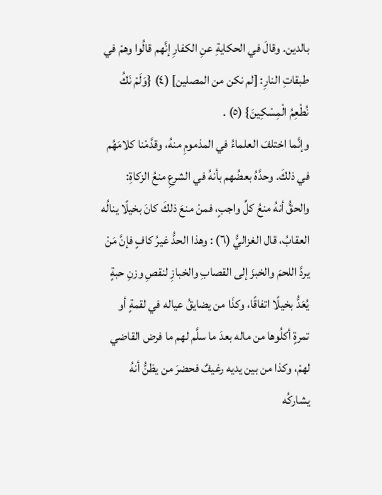بالدين. وقالَ في الحكايةِ عنِ الكفارِ إنَّهم قالُوا وهمْ في طبقاتِ النارِ: [لم نكن من المصلين] (٤) {وَلَمْ نَكُ نُطْعِمُ الْمِسْكِينَ} (٥) .
وإنَّما اختلفَ العلماءُ في المذمومِ منهُ، وقدَّمْنا كلامَهُم في ذلكَ. وحدَّهُ بعضُهم بأنهُ في الشرعِ منعُ الزكاةِ: والحقُّ أنهُ منعُ كلِّ واجبٍ، فمنْ منعَ ذلكَ كانَ بخيلًا ينالُه العقابُ، قال الغزاليُّ (٦) : وهذا الحدُّ غيرُ كافٍ فإنَّ مَنْ يردَّ اللحمَ والخبزَ إلى القصابِ والخبازِ لنقصِ وزنِ حبةٍ يُعَدُّ بخيلًا اتفاقًا، وكذَا من يضايقُ عياله في لقمةٍ أو تمرةٍ أكلُوها من ماله بعدَ ما سلَّم لهم ما فرض القاضي لهمْ، وكذا من بين يديه رغيفٌ فحضرَ من يظنُّ أنهُ يشاركُه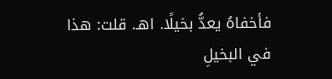فأخفاهُ يعدُّ بخيلًا. اهـ. قلت: هذا في البخيلِ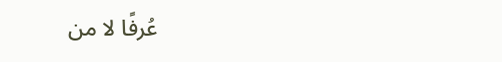عُرفًا لا من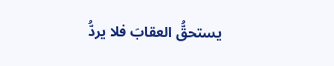يستحقُّ العقابَ فلا يردُّ